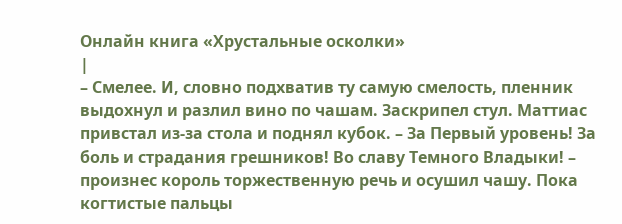Онлайн книга «Хрустальные осколки»
|
– Смелее. И, словно подхватив ту самую смелость, пленник выдохнул и разлил вино по чашам. Заскрипел стул. Маттиас привстал из-за стола и поднял кубок. – За Первый уровень! За боль и страдания грешников! Во славу Темного Владыки! – произнес король торжественную речь и осушил чашу. Пока когтистые пальцы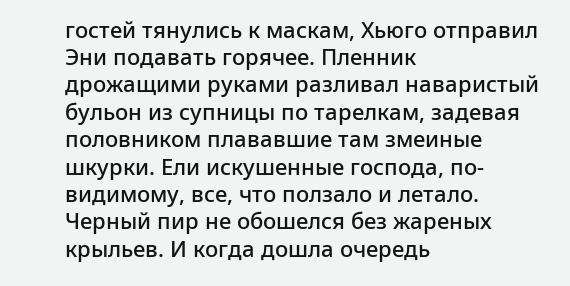гостей тянулись к маскам, Хьюго отправил Эни подавать горячее. Пленник дрожащими руками разливал наваристый бульон из супницы по тарелкам, задевая половником плававшие там змеиные шкурки. Ели искушенные господа, по-видимому, все, что ползало и летало. Черный пир не обошелся без жареных крыльев. И когда дошла очередь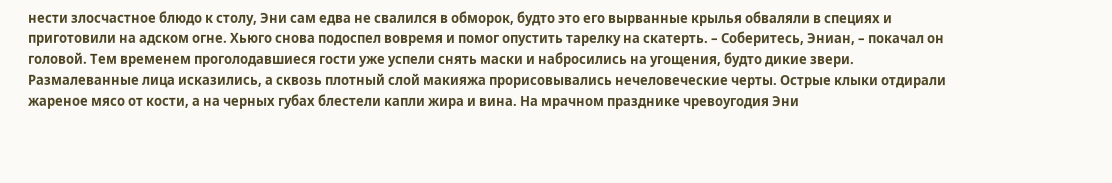нести злосчастное блюдо к столу, Эни сам едва не свалился в обморок, будто это его вырванные крылья обваляли в специях и приготовили на адском огне. Хьюго снова подоспел вовремя и помог опустить тарелку на скатерть. – Соберитесь, Эниан, – покачал он головой. Тем временем проголодавшиеся гости уже успели снять маски и набросились на угощения, будто дикие звери. Размалеванные лица исказились, а сквозь плотный слой макияжа прорисовывались нечеловеческие черты. Острые клыки отдирали жареное мясо от кости, а на черных губах блестели капли жира и вина. На мрачном празднике чревоугодия Эни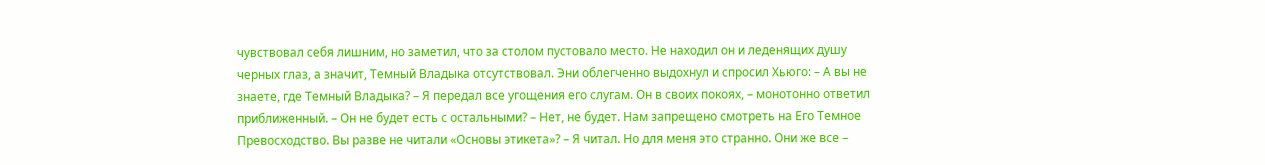чувствовал себя лишним, но заметил, что за столом пустовало место. Не находил он и леденящих душу черных глаз, а значит, Темный Владыка отсутствовал. Эни облегченно выдохнул и спросил Хьюго: – А вы не знаете, где Темный Владыка? – Я передал все угощения его слугам. Он в своих покоях, – монотонно ответил приближенный. – Он не будет есть с остальными? – Нет, не будет. Нам запрещено смотреть на Его Темное Превосходство. Вы разве не читали «Основы этикета»? – Я читал. Но для меня это странно. Они же все –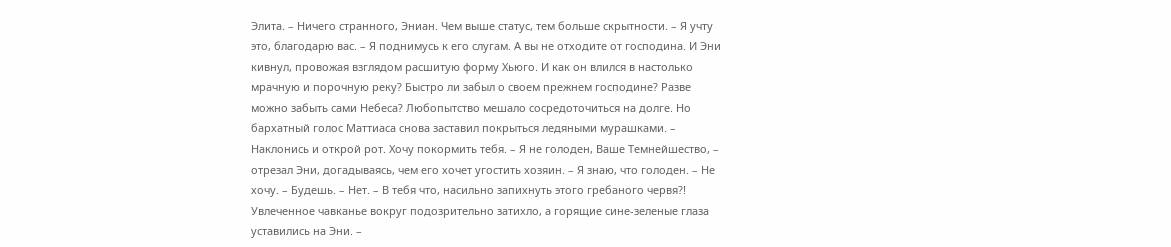Элита. – Ничего странного, Эниан. Чем выше статус, тем больше скрытности. – Я учту это, благодарю вас. – Я поднимусь к его слугам. А вы не отходите от господина. И Эни кивнул, провожая взглядом расшитую форму Хьюго. И как он влился в настолько мрачную и порочную реку? Быстро ли забыл о своем прежнем господине? Разве можно забыть сами Небеса? Любопытство мешало сосредоточиться на долге. Но бархатный голос Маттиаса снова заставил покрыться ледяными мурашками. – Наклонись и открой рот. Хочу покормить тебя. – Я не голоден, Ваше Темнейшество, – отрезал Эни, догадываясь, чем его хочет угостить хозяин. – Я знаю, что голоден. – Не хочу. – Будешь. – Нет. – В тебя что, насильно запихнуть этого гребаного червя?! Увлеченное чавканье вокруг подозрительно затихло, а горящие сине-зеленые глаза уставились на Эни. –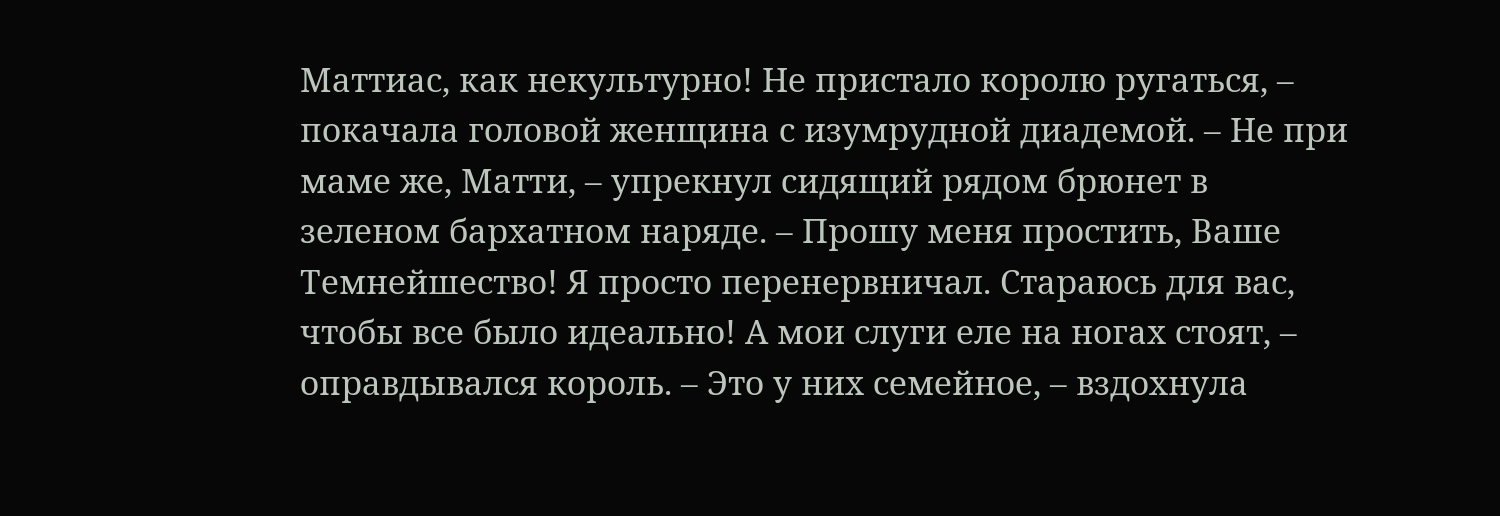Маттиас, как некультурно! Не пристало королю ругаться, – покачала головой женщина с изумрудной диадемой. – Не при маме же, Матти, – упрекнул сидящий рядом брюнет в зеленом бархатном наряде. – Прошу меня простить, Ваше Темнейшество! Я просто перенервничал. Стараюсь для вас, чтобы все было идеально! А мои слуги еле на ногах стоят, – оправдывался король. – Это у них семейное, – вздохнула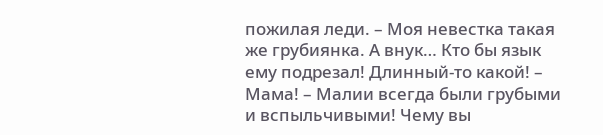пожилая леди. – Моя невестка такая же грубиянка. А внук… Кто бы язык ему подрезал! Длинный-то какой! – Мама! – Малии всегда были грубыми и вспыльчивыми! Чему вы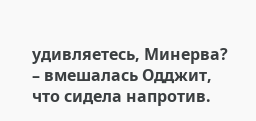удивляетесь, Минерва? – вмешалась Одджит, что сидела напротив.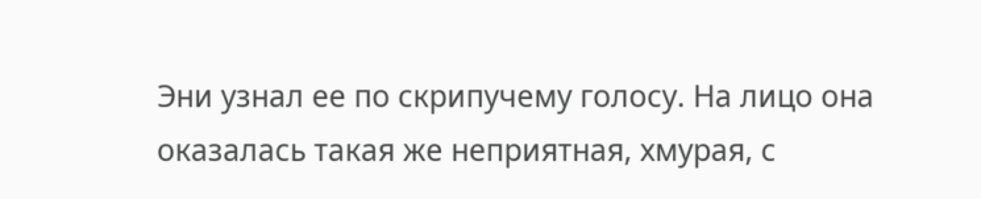Эни узнал ее по скрипучему голосу. На лицо она оказалась такая же неприятная, хмурая, с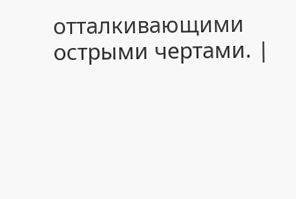отталкивающими острыми чертами. |